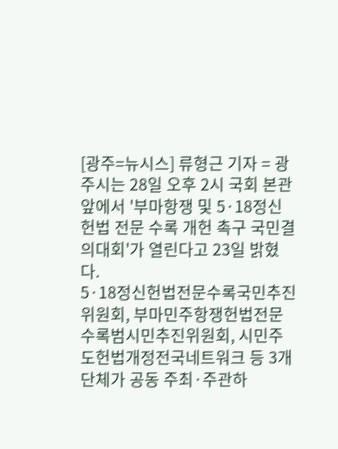[광주=뉴시스] 류형근 기자 = 광주시는 28일 오후 2시 국회 본관 앞에서 '부마항쟁 및 5·18정신 헌법 전문 수록 개헌 촉구 국민결의대회'가 열린다고 23일 밝혔다.
5·18정신헌법전문수록국민추진위원회, 부마민주항쟁헌법전문수록범시민추진위원회, 시민주도헌법개정전국네트워크 등 3개 단체가 공동 주최·주관하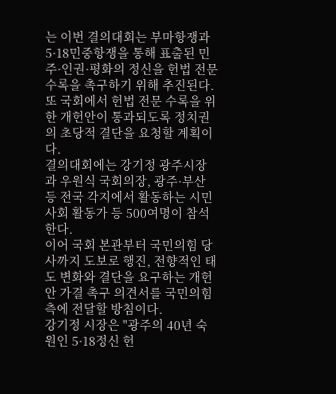는 이번 결의대회는 부마항쟁과 5·18민중항쟁을 통해 표출된 민주·인권·평화의 정신을 헌법 전문 수록을 촉구하기 위해 추진된다.
또 국회에서 헌법 전문 수록을 위한 개헌안이 통과되도록 정치권의 초당적 결단을 요청할 계획이다.
결의대회에는 강기정 광주시장과 우원식 국회의장, 광주·부산 등 전국 각지에서 활동하는 시민사회 활동가 등 500여명이 참석한다.
이어 국회 본관부터 국민의힘 당사까지 도보로 행진, 전향적인 태도 변화와 결단을 요구하는 개헌안 가결 촉구 의견서를 국민의힘 측에 전달할 방침이다.
강기정 시장은 "광주의 40년 숙원인 5·18정신 헌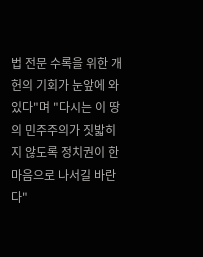법 전문 수록을 위한 개헌의 기회가 눈앞에 와 있다"며 "다시는 이 땅의 민주주의가 짓밟히지 않도록 정치권이 한마음으로 나서길 바란다"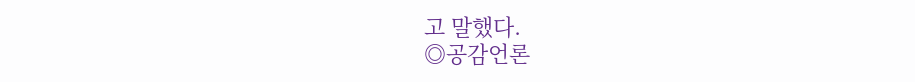고 말했다.
◎공감언론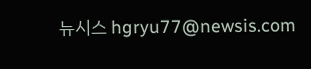뉴시스 hgryu77@newsis.com